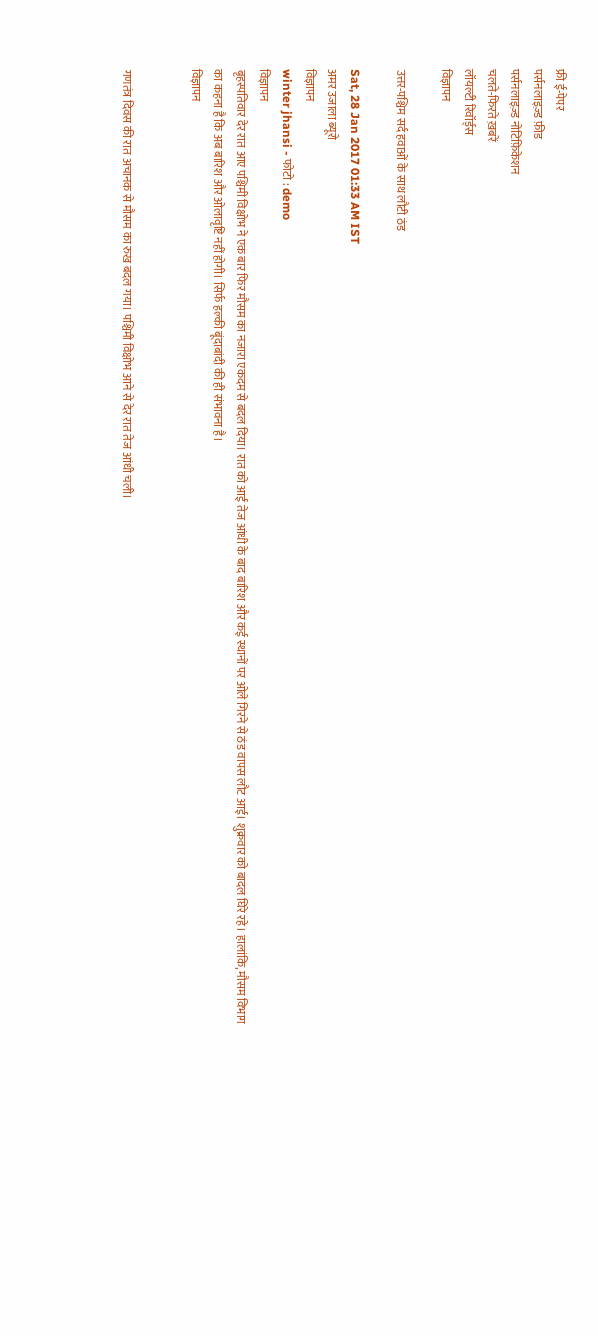फ्री ई-पेपर
पर्सनलाइज़्ड फ़ीड
पर्सनलाइज़्ड नोटिफ़िकेशन
चलते-फिरते ख़बरें
लॉयल्टी रिवॉर्ड्स
विज्ञापन

उत्तर-पश्चिम सर्द हवाओं के साथ लौटी ठंड

Sat, 28 Jan 2017 01:33 AM IST
अमर उजाला ब्यूरो
विज्ञापन
winter jhansi - फोटो : demo
विज्ञापन
बृहस्पतिवार देर रात आए पश्चिमी विक्षोभ ने एक बार फिर मौसम का नजारा एकदम से बदल दिया। रात को आई तेज आंधी के बाद बारिश और कई स्थानों पर ओले गिरने से ठंड वापस लौट आई। शुक्रवार को बादल घिरे रहे। हालांकि, मौसम विभाग का कहना है कि अब बारिश और ओलावृष्टि नहीं होगी। सिर्फ हल्की बूंदाबांदी की ही संभावना है।
विज्ञापन


गणतंत्र दिवस की रात अचानक से मौसम का रुख बदल गया। पश्चिमी विक्षोभ आने से देर रात तेज आंधी चली।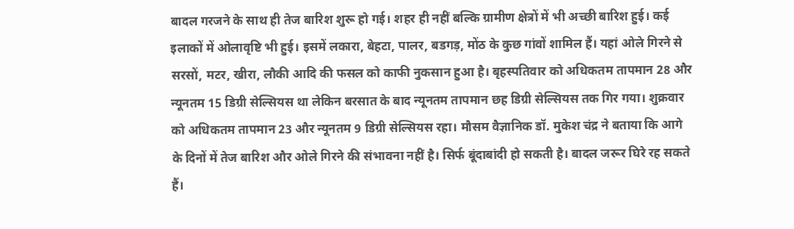बादल गरजने के साथ ही तेज बारिश शुरू हो गई। शहर ही नहीं बल्कि ग्रामीण क्षेत्रों में भी अच्छी बारिश हुई। कई इलाकों में ओलावृष्टि भी हुई। इसमें लकारा, बेहटा, पालर, बडगड़, मोंठ के कुछ गांवों शामिल हैं। यहां ओले गिरने से सरसों, मटर, खीरा, लौकी आदि की फसल को काफी नुकसान हुआ है। बृहस्पतिवार को अधिकतम तापमान 28 और न्यूनतम 15 डिग्री सेल्सियस था लेकिन बरसात के बाद न्यूनतम तापमान छह डिग्री सेल्सियस तक गिर गया। शुक्रवार को अधिकतम तापमान 23 और न्यूनतम 9 डिग्री सेल्सियस रहा। मौसम वैज्ञानिक डॉ. मुकेश चंद्र ने बताया कि आगे के दिनों में तेज बारिश और ओले गिरने की संभावना नहीं है। सिर्फ बूंदाबांदी हो सकती है। बादल जरूर घिरे रह सकते हैं।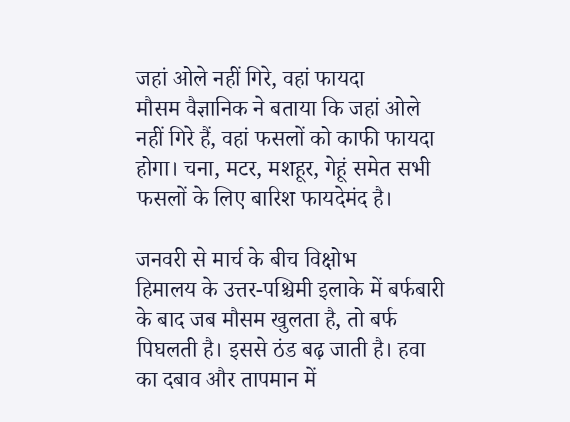जहां ओले नहीं गिरे, वहां फायदा
मौसम वैज्ञानिक ने बताया कि जहां ओले नहीं गिरे हैं, वहां फसलों को काफी फायदा होगा। चना, मटर, मशहूर, गेहूं समेत सभी फसलों के लिए बारिश फायदेमंद है।

जनवरी से मार्च के बीच विक्षोभ
हिमालय के उत्तर-पश्चिमी इलाके में बर्फबारी के बाद जब मौसम खुलता है, तो बर्फ पिघलती है। इससे ठंड बढ़ जाती है। हवा का दबाव और तापमान में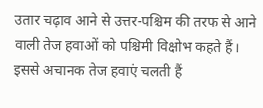उतार चढ़ाव आने से उत्तर-पश्चिम की तरफ से आने वाली तेज हवाओं को पश्चिमी विक्षोभ कहते हैं। इससे अचानक तेज हवाएं चलती हैं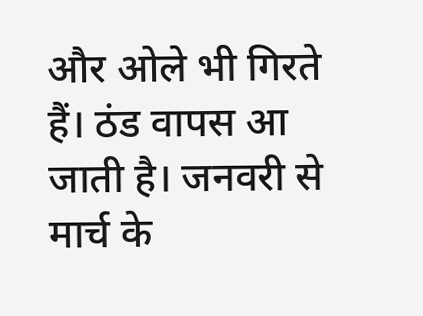और ओले भी गिरते हैं। ठंड वापस आ जाती है। जनवरी से मार्च के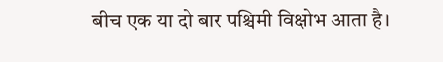बीच एक या दो बार पश्चिमी विक्षोभ आता है।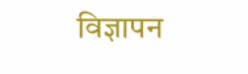विज्ञापन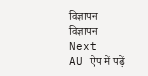विज्ञापन
विज्ञापन
Next
AU ऐप में पढ़ें